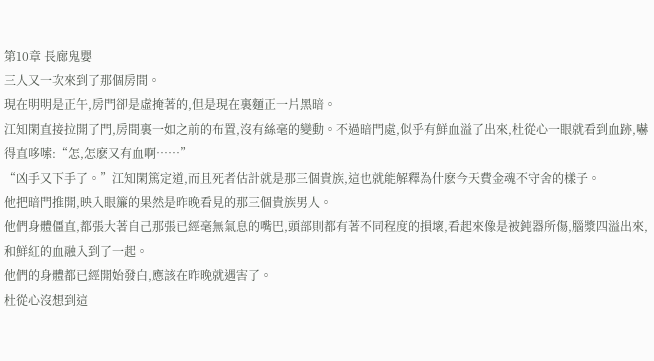第10章 長廊鬼嬰
三人又一次來到了那個房間。
現在明明是正午,房門卻是虛掩著的,但是現在裏麵正一片黑暗。
江知閑直接拉開了門,房間裏一如之前的布置,沒有絲毫的變動。不過暗門處,似乎有鮮血溢了出來,杜從心一眼就看到血跡,嚇得直哆嗦:“怎,怎麽又有血啊……”
“凶手又下手了。”江知閑篤定道,而且死者估計就是那三個貴族,這也就能解釋為什麽今天費金魂不守舍的樣子。
他把暗門推開,映入眼簾的果然是昨晚看見的那三個貴族男人。
他們身體僵直,都張大著自己那張已經毫無氣息的嘴巴,頭部則都有著不同程度的損壞,看起來像是被鈍器所傷,腦漿四溢出來,和鮮紅的血融入到了一起。
他們的身體都已經開始發白,應該在昨晚就遇害了。
杜從心沒想到這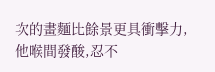次的畫麵比餘景更具衝擊力,他喉間發酸,忍不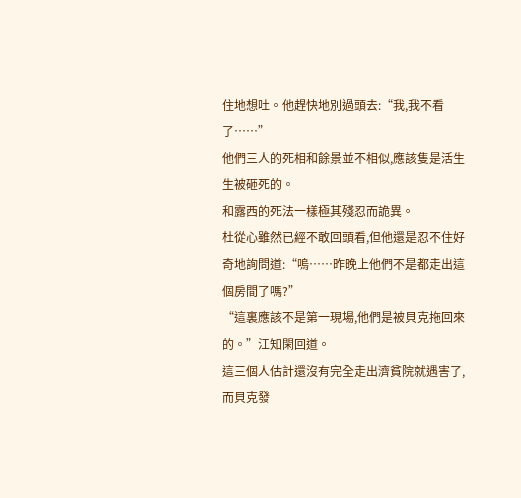住地想吐。他趕快地別過頭去:“我,我不看了……”
他們三人的死相和餘景並不相似,應該隻是活生生被砸死的。
和露西的死法一樣極其殘忍而詭異。
杜從心雖然已經不敢回頭看,但他還是忍不住好奇地詢問道:“嗚……昨晚上他們不是都走出這個房間了嗎?”
“這裏應該不是第一現場,他們是被貝克拖回來的。”江知閑回道。
這三個人估計還沒有完全走出濟貧院就遇害了,而貝克發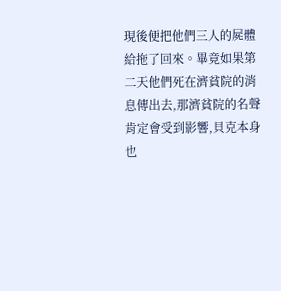現後便把他們三人的屍體給拖了回來。畢竟如果第二天他們死在濟貧院的消息傳出去,那濟貧院的名聲肯定會受到影響,貝克本身也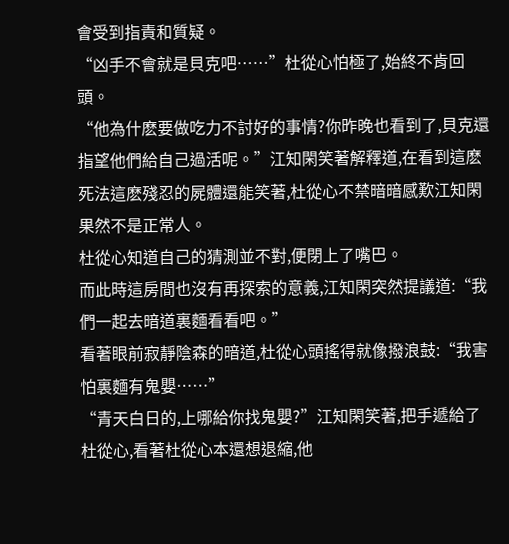會受到指責和質疑。
“凶手不會就是貝克吧……”杜從心怕極了,始終不肯回頭。
“他為什麽要做吃力不討好的事情?你昨晚也看到了,貝克還指望他們給自己過活呢。”江知閑笑著解釋道,在看到這麽死法這麽殘忍的屍體還能笑著,杜從心不禁暗暗感歎江知閑果然不是正常人。
杜從心知道自己的猜測並不對,便閉上了嘴巴。
而此時這房間也沒有再探索的意義,江知閑突然提議道:“我們一起去暗道裏麵看看吧。”
看著眼前寂靜陰森的暗道,杜從心頭搖得就像撥浪鼓:“我害怕裏麵有鬼嬰……”
“青天白日的,上哪給你找鬼嬰?”江知閑笑著,把手遞給了杜從心,看著杜從心本還想退縮,他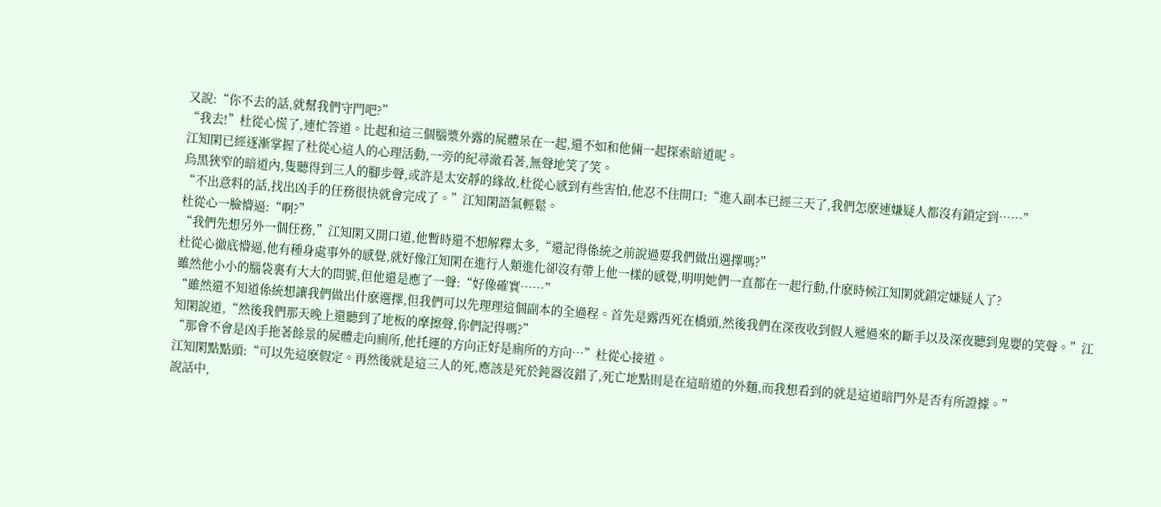又說:“你不去的話,就幫我們守門吧?”
“我去!”杜從心慌了,連忙答道。比起和這三個腦漿外露的屍體呆在一起,還不如和他倆一起探索暗道呢。
江知閑已經逐漸掌握了杜從心這人的心理活動,一旁的紀尋澈看著,無聲地笑了笑。
烏黑狹窄的暗道內,隻聽得到三人的腳步聲,或許是太安靜的緣故,杜從心感到有些害怕,他忍不住開口:“進入副本已經三天了,我們怎麽連嫌疑人都沒有鎖定到……”
“不出意料的話,找出凶手的任務很快就會完成了。”江知閑語氣輕鬆。
杜從心一臉懵逼:“啊?”
“我們先想另外一個任務,”江知閑又開口道,他暫時還不想解釋太多,“還記得係統之前說過要我們做出選擇嗎?”
杜從心徹底懵逼,他有種身處事外的感覺,就好像江知閑在進行人類進化卻沒有帶上他一樣的感覺,明明她們一直都在一起行動,什麽時候江知閑就鎖定嫌疑人了?
雖然他小小的腦袋裏有大大的問號,但他還是應了一聲:“好像確實……”
“雖然還不知道係統想讓我們做出什麽選擇,但我們可以先理理這個副本的全過程。首先是露西死在橋頭,然後我們在深夜收到假人遞過來的斷手以及深夜聽到鬼嬰的笑聲。”江知閑說道,“然後我們那天晚上還聽到了地板的摩擦聲,你們記得嗎?”
“那會不會是凶手拖著餘景的屍體走向廁所,他托運的方向正好是廁所的方向…”杜從心接道。
江知閑點點頭:“可以先這麽假定。再然後就是這三人的死,應該是死於鈍器沒錯了,死亡地點則是在這暗道的外麵,而我想看到的就是這道暗門外是否有所證據。”
說話中,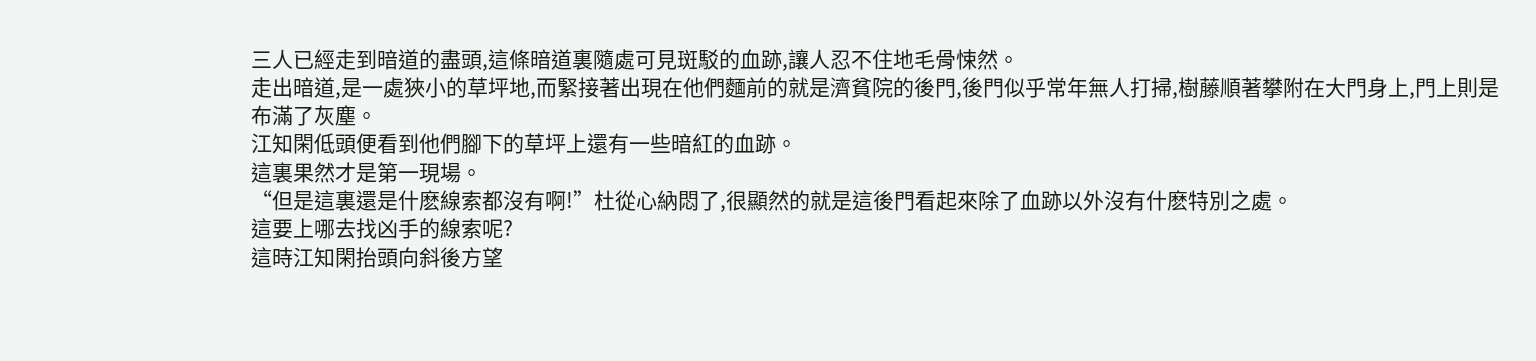三人已經走到暗道的盡頭,這條暗道裏隨處可見斑駁的血跡,讓人忍不住地毛骨悚然。
走出暗道,是一處狹小的草坪地,而緊接著出現在他們麵前的就是濟貧院的後門,後門似乎常年無人打掃,樹藤順著攀附在大門身上,門上則是布滿了灰塵。
江知閑低頭便看到他們腳下的草坪上還有一些暗紅的血跡。
這裏果然才是第一現場。
“但是這裏還是什麽線索都沒有啊!”杜從心納悶了,很顯然的就是這後門看起來除了血跡以外沒有什麽特別之處。
這要上哪去找凶手的線索呢?
這時江知閑抬頭向斜後方望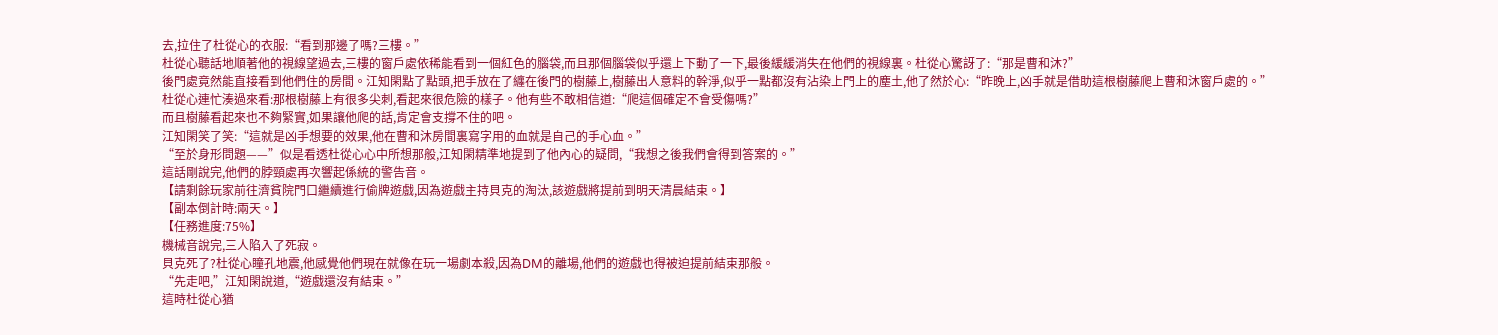去,拉住了杜從心的衣服:“看到那邊了嗎?三樓。”
杜從心聽話地順著他的視線望過去,三樓的窗戶處依稀能看到一個紅色的腦袋,而且那個腦袋似乎還上下動了一下,最後緩緩消失在他們的視線裏。杜從心驚訝了:“那是曹和沐?”
後門處竟然能直接看到他們住的房間。江知閑點了點頭,把手放在了纏在後門的樹藤上,樹藤出人意料的幹淨,似乎一點都沒有沾染上門上的塵土,他了然於心:“昨晚上,凶手就是借助這根樹藤爬上曹和沐窗戶處的。”
杜從心連忙湊過來看:那根樹藤上有很多尖刺,看起來很危險的樣子。他有些不敢相信道:“爬這個確定不會受傷嗎?”
而且樹藤看起來也不夠緊實,如果讓他爬的話,肯定會支撐不住的吧。
江知閑笑了笑:“這就是凶手想要的效果,他在曹和沐房間裏寫字用的血就是自己的手心血。”
“至於身形問題——”似是看透杜從心心中所想那般,江知閑精準地提到了他內心的疑問,“我想之後我們會得到答案的。”
這話剛說完,他們的脖頸處再次響起係統的警告音。
【請剩餘玩家前往濟貧院門口繼續進行偷牌遊戲,因為遊戲主持貝克的淘汰,該遊戲將提前到明天清晨結束。】
【副本倒計時:兩天。】
【任務進度:75%】
機械音說完,三人陷入了死寂。
貝克死了?杜從心瞳孔地震,他感覺他們現在就像在玩一場劇本殺,因為DM的離場,他們的遊戲也得被迫提前結束那般。
“先走吧,”江知閑說道,“遊戲還沒有結束。”
這時杜從心猶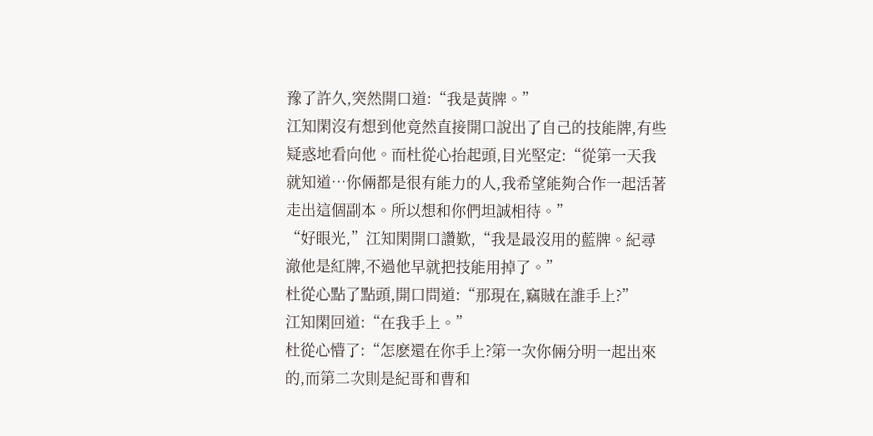豫了許久,突然開口道:“我是黃牌。”
江知閑沒有想到他竟然直接開口說出了自己的技能牌,有些疑惑地看向他。而杜從心抬起頭,目光堅定:“從第一天我就知道…你倆都是很有能力的人,我希望能夠合作一起活著走出這個副本。所以想和你們坦誠相待。”
“好眼光,”江知閑開口讚歎,“我是最沒用的藍牌。紀尋澈他是紅牌,不過他早就把技能用掉了。”
杜從心點了點頭,開口問道:“那現在,竊賊在誰手上?”
江知閑回道:“在我手上。”
杜從心懵了:“怎麽還在你手上?第一次你倆分明一起出來的,而第二次則是紀哥和曹和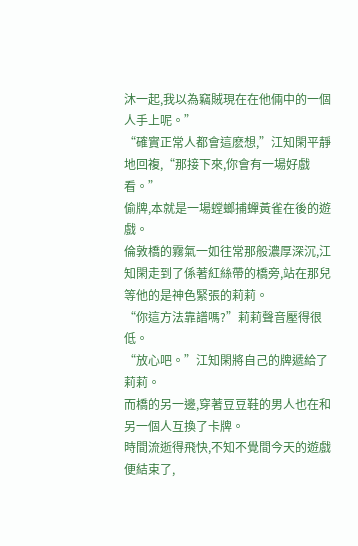沐一起,我以為竊賊現在在他倆中的一個人手上呢。”
“確實正常人都會這麽想,”江知閑平靜地回複,“那接下來,你會有一場好戲看。”
偷牌,本就是一場螳螂捕蟬黃雀在後的遊戲。
倫敦橋的霧氣一如往常那般濃厚深沉,江知閑走到了係著紅絲帶的橋旁,站在那兒等他的是神色緊張的莉莉。
“你這方法靠譜嗎?”莉莉聲音壓得很低。
“放心吧。”江知閑將自己的牌遞給了莉莉。
而橋的另一邊,穿著豆豆鞋的男人也在和另一個人互換了卡牌。
時間流逝得飛快,不知不覺間今天的遊戲便結束了,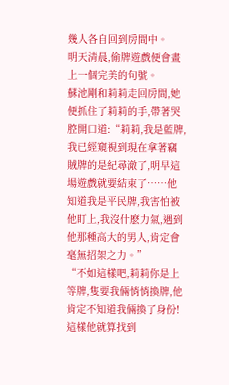幾人各自回到房間中。
明天清晨,偷牌遊戲便會畫上一個完美的句號。
蘇池剛和莉莉走回房間,她便抓住了莉莉的手,帶著哭腔開口道:“莉莉,我是藍牌,我已經窺視到現在拿著竊賊牌的是紀尋澈了,明早這場遊戲就要結束了……他知道我是平民牌,我害怕被他盯上,我沒什麽力氣,遇到他那種高大的男人,肯定會毫無招架之力。”
“不如這樣吧,莉莉你是上等牌,隻要我倆悄悄換牌,他肯定不知道我倆換了身份!這樣他就算找到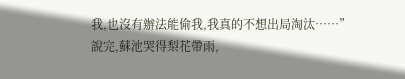我,也沒有辦法能偷我,我真的不想出局淘汰……”
說完,蘇池哭得梨花帶雨,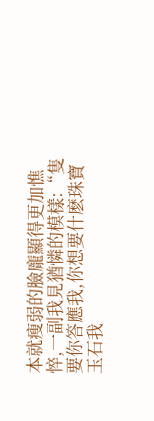本就瘦弱的臉龐顯得更加憔悴,一副我見猶憐的模樣:“隻要你答應我,你想要什麽珠寶玉石我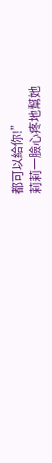都可以給你!”
莉莉一臉心疼地幫她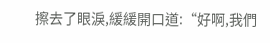擦去了眼淚,緩緩開口道:“好啊,我們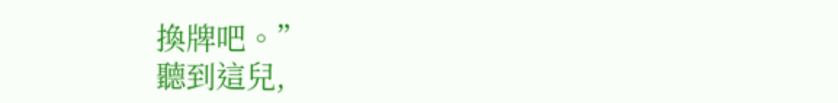換牌吧。”
聽到這兒,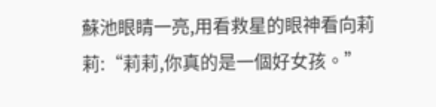蘇池眼睛一亮,用看救星的眼神看向莉莉:“莉莉,你真的是一個好女孩。”